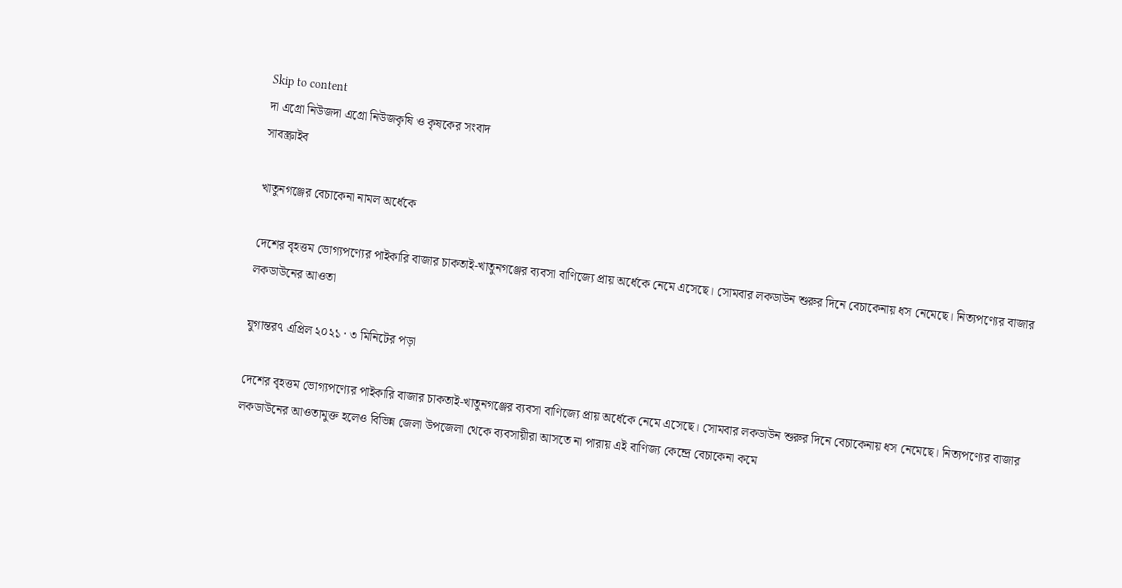Skip to content
দা এগ্রো নিউজদা এগ্রো নিউজকৃষি ও কৃষকের সংবাদ
সাবস্ক্রাইব

খাতুনগঞ্জের বেচাকেনা নামল অর্ধেকে

দেশের বৃহত্তম ভোগ্যপণ্যের পাইকারি বাজার চাকতাই-খাতুনগঞ্জের ব্যবসা বাণিজ্যে প্রায় অর্ধেকে নেমে এসেছে। সোমবার লকডাউন শুরুর দিনে বেচাকেনায় ধস নেমেছে। নিত্যপণ্যের বাজার লকডাউনের আওতা

যুগান্তর৭ এপ্রিল ২০২১ · ৩ মিনিটের পড়া

দেশের বৃহত্তম ভোগ্যপণ্যের পাইকারি বাজার চাকতাই-খাতুনগঞ্জের ব্যবসা বাণিজ্যে প্রায় অর্ধেকে নেমে এসেছে। সোমবার লকডাউন শুরুর দিনে বেচাকেনায় ধস নেমেছে। নিত্যপণ্যের বাজার লকডাউনের আওতামুক্ত হলেও বিভিন্ন জেলা উপজেলা থেকে ব্যবসায়ীরা আসতে না পারায় এই বাণিজ্য কেন্দ্রে বেচাকেনা কমে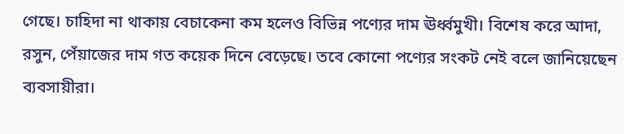গেছে। চাহিদা না থাকায় বেচাকেনা কম হলেও বিভিন্ন পণ্যের দাম ঊর্ধ্বমুখী। বিশেষ করে আদা, রসুন, পেঁয়াজের দাম গত কয়েক দিনে বেড়েছে। তবে কোনো পণ্যের সংকট নেই বলে জানিয়েছেন ব্যবসায়ীরা।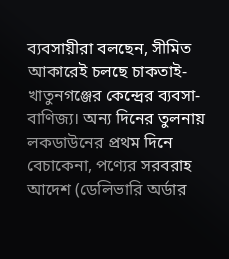ব্যবসায়ীরা বলছেন, সীমিত আকারেই চলছে চাকতাই-খাতুনগঞ্জের কেন্দ্রের ব্যবসা-বাণিজ্য। অন্য দিনের তুলনায় লকডাউনের প্রথম দিনে বেচাকেনা, পণ্যের সরবরাহ আদেশ (ডেলিভারি অর্ডার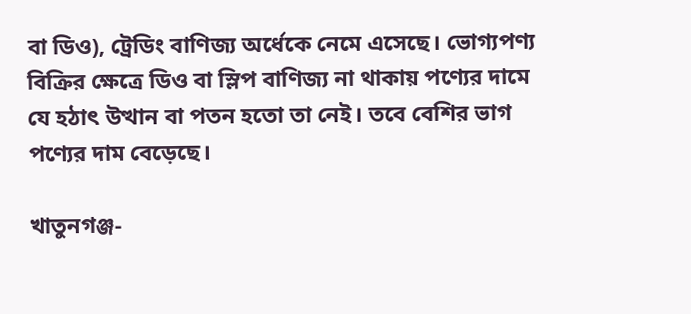বা ডিও), ট্রেডিং বাণিজ্য অর্ধেকে নেমে এসেছে। ভোগ্যপণ্য বিক্রির ক্ষেত্রে ডিও বা স্লিপ বাণিজ্য না থাকায় পণ্যের দামে যে হঠাৎ উত্থান বা পতন হতো তা নেই। তবে বেশির ভাগ পণ্যের দাম বেড়েছে।

খাতুনগঞ্জ-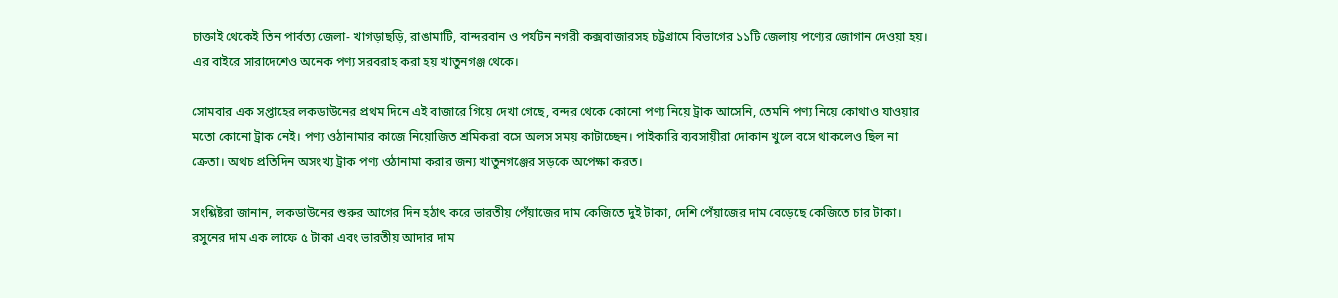চাক্তাই থেকেই তিন পার্বত্য জেলা- খাগড়াছড়ি, রাঙামাটি, বান্দরবান ও পর্যটন নগরী কক্সবাজারসহ চট্টগ্রামে বিভাগের ১১টি জেলায় পণ্যের জোগান দেওয়া হয়। এর বাইরে সারাদেশেও অনেক পণ্য সরবরাহ করা হয় খাতুনগঞ্জ থেকে।

সোমবার এক সপ্তাহের লকডাউনের প্রথম দিনে এই বাজারে গিয়ে দেখা গেছে, বন্দর থেকে কোনো পণ্য নিয়ে ট্রাক আসেনি, তেমনি পণ্য নিয়ে কোথাও যাওয়ার মতো কোনো ট্রাক নেই। পণ্য ওঠানামার কাজে নিয়োজিত শ্রমিকরা বসে অলস সময় কাটাচ্ছেন। পাইকারি ব্যবসায়ীরা দোকান খুলে বসে থাকলেও ছিল না ক্রেতা। অথচ প্রতিদিন অসংখ্য ট্রাক পণ্য ওঠানামা করার জন্য খাতুনগঞ্জের সড়কে অপেক্ষা করত।

সংশ্লিষ্টরা জানান, লকডাউনের শুরুর আগের দিন হঠাৎ করে ভারতীয় পেঁয়াজের দাম কেজিতে দুই টাকা, দেশি পেঁয়াজের দাম বেড়েছে কেজিতে চার টাকা। রসুনের দাম এক লাফে ৫ টাকা এবং ভারতীয় আদার দাম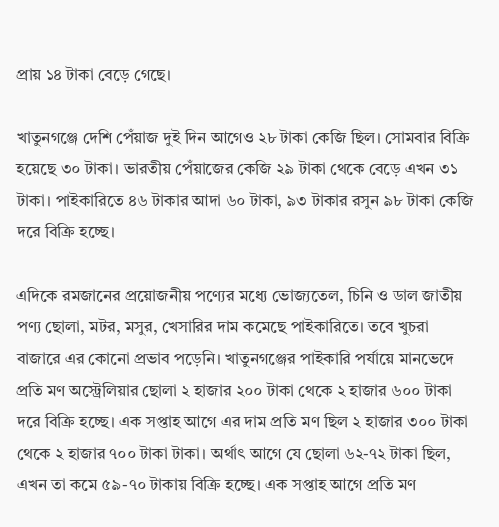প্রায় ১৪ টাকা বেড়ে গেছে।

খাতুনগঞ্জে দেশি পেঁয়াজ দুই দিন আগেও ২৮ টাকা কেজি ছিল। সোমবার বিক্রি হয়েছে ৩০ টাকা। ভারতীয় পেঁয়াজের কেজি ২৯ টাকা থেকে বেড়ে এখন ৩১ টাকা। পাইকারিতে ৪৬ টাকার আদা ৬০ টাকা, ৯৩ টাকার রসুন ৯৮ টাকা কেজি দরে বিক্রি হচ্ছে।

এদিকে রমজানের প্রয়োজনীয় পণ্যের মধ্যে ভোজ্যতেল, চিনি ও ডাল জাতীয় পণ্য ছোলা, মটর, মসুর, খেসারির দাম কমেছে পাইকারিতে। তবে খুচরা বাজারে এর কোনো প্রভাব পড়েনি। খাতুনগঞ্জের পাইকারি পর্যায়ে মানভেদে প্রতি মণ অস্ট্রেলিয়ার ছোলা ২ হাজার ২০০ টাকা থেকে ২ হাজার ৬০০ টাকা দরে বিক্রি হচ্ছে। এক সপ্তাহ আগে এর দাম প্রতি মণ ছিল ২ হাজার ৩০০ টাকা থেকে ২ হাজার ৭০০ টাকা টাকা। অর্থাৎ আগে যে ছোলা ৬২-৭২ টাকা ছিল, এখন তা কমে ৫৯-৭০ টাকায় বিক্রি হচ্ছে। এক সপ্তাহ আগে প্রতি মণ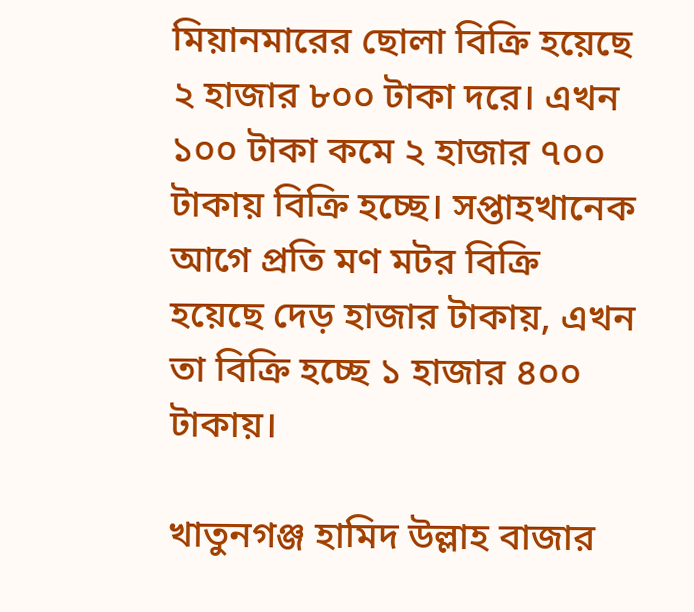মিয়ানমারের ছোলা বিক্রি হয়েছে ২ হাজার ৮০০ টাকা দরে। এখন ১০০ টাকা কমে ২ হাজার ৭০০ টাকায় বিক্রি হচ্ছে। সপ্তাহখানেক আগে প্রতি মণ মটর বিক্রি হয়েছে দেড় হাজার টাকায়, এখন তা বিক্রি হচ্ছে ১ হাজার ৪০০ টাকায়।

খাতুনগঞ্জ হামিদ উল্লাহ বাজার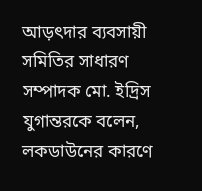আড়ৎদার ব্যবসায়ী সমিতির সাধারণ সম্পাদক মো. ইদ্রিস যুগান্তরকে বলেন, লকডাউনের কারণে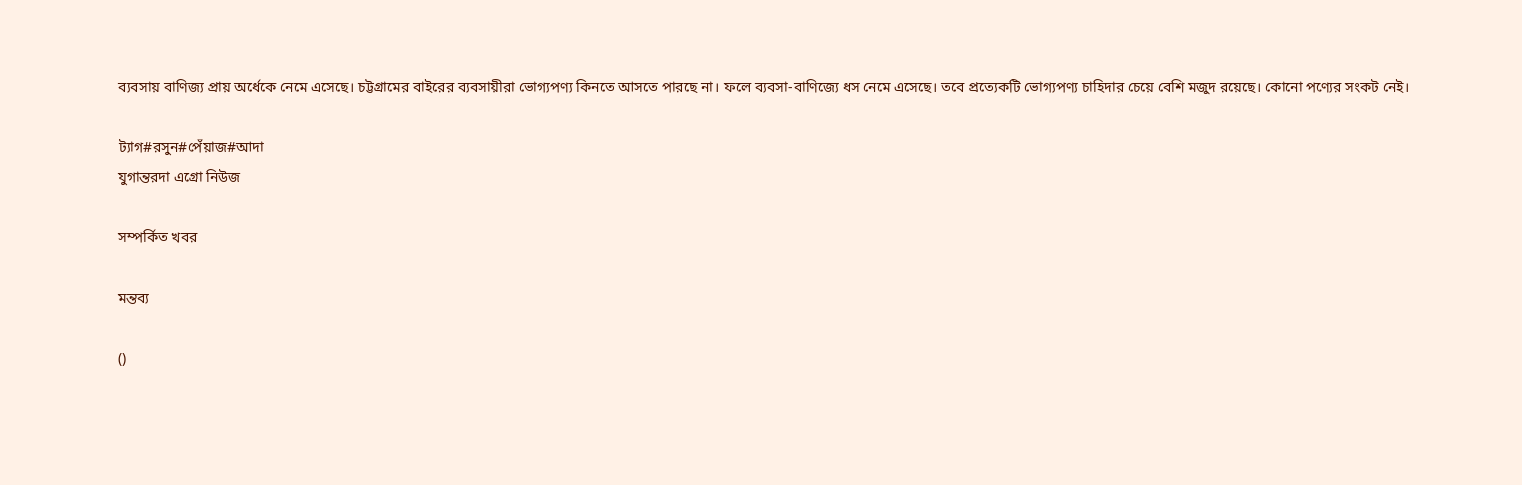ব্যবসায় বাণিজ্য প্রায় অর্ধেকে নেমে এসেছে। চট্টগ্রামের বাইরের ব্যবসায়ীরা ভোগ্যপণ্য কিনতে আসতে পারছে না। ফলে ব্যবসা-বাণিজ্যে ধস নেমে এসেছে। তবে প্রত্যেকটি ভোগ্যপণ্য চাহিদার চেয়ে বেশি মজুদ রয়েছে। কোনো পণ্যের সংকট নেই।

ট্যাগ#রসুন#পেঁয়াজ#আদা
যুগান্তরদা এগ্রো নিউজ

সম্পর্কিত খবর

মন্তব্য

()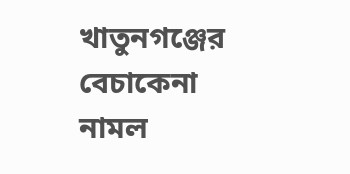খাতুনগঞ্জের বেচাকেনা নামল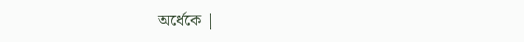অর্ধেকে |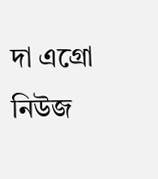দা এগ্রো নিউজ